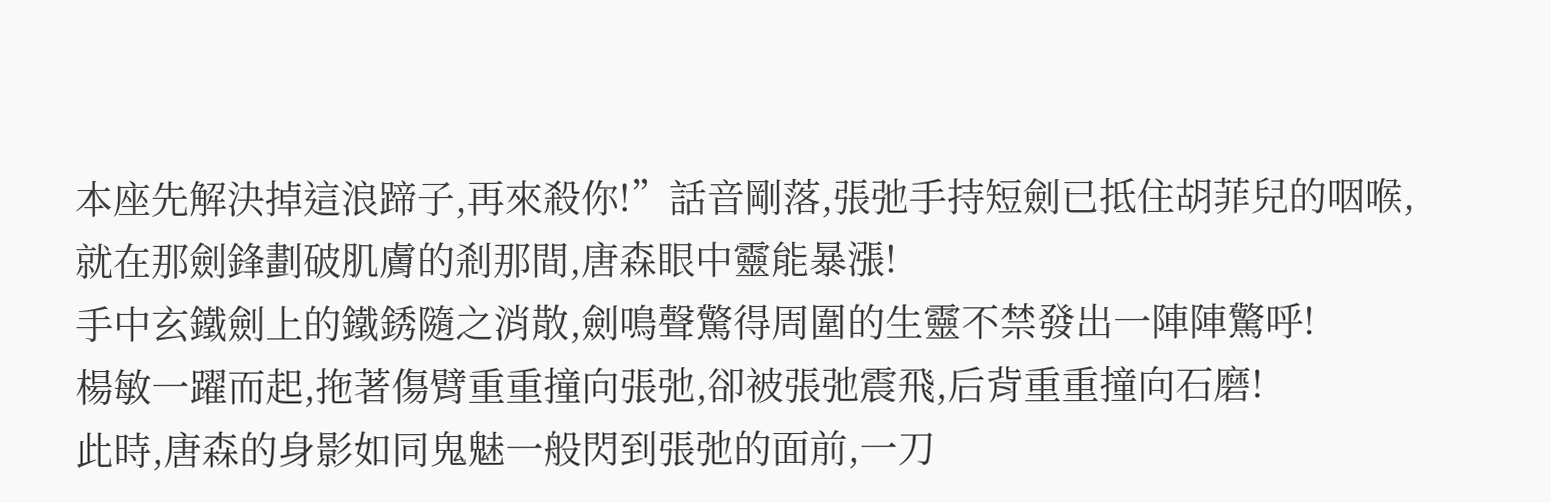本座先解決掉這浪蹄子,再來殺你!”話音剛落,張弛手持短劍已抵住胡菲兒的咽喉,就在那劍鋒劃破肌膚的剎那間,唐森眼中靈能暴漲!
手中玄鐵劍上的鐵銹隨之消散,劍鳴聲驚得周圍的生靈不禁發出一陣陣驚呼!
楊敏一躍而起,拖著傷臂重重撞向張弛,卻被張弛震飛,后背重重撞向石磨!
此時,唐森的身影如同鬼魅一般閃到張弛的面前,一刀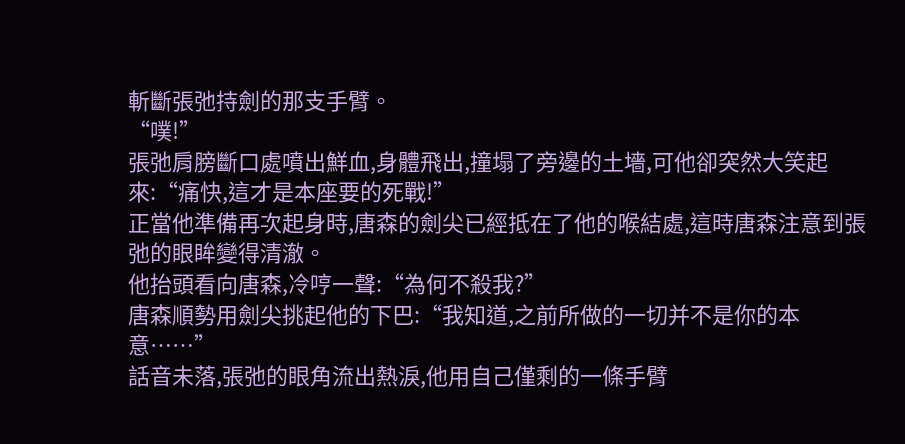斬斷張弛持劍的那支手臂。
“噗!”
張弛肩膀斷口處噴出鮮血,身體飛出,撞塌了旁邊的土墻,可他卻突然大笑起來:“痛快,這才是本座要的死戰!”
正當他準備再次起身時,唐森的劍尖已經抵在了他的喉結處,這時唐森注意到張弛的眼眸變得清澈。
他抬頭看向唐森,冷哼一聲:“為何不殺我?”
唐森順勢用劍尖挑起他的下巴:“我知道,之前所做的一切并不是你的本意……”
話音未落,張弛的眼角流出熱淚,他用自己僅剩的一條手臂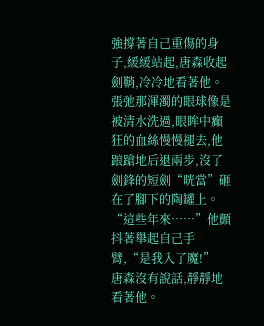強撐著自己重傷的身子,緩緩站起,唐森收起劍鞘,冷冷地看著他。
張弛那渾濁的眼球像是被清水洗過,眼眸中癲狂的血絲慢慢褪去,他踉蹌地后退兩步,沒了劍鋒的短劍“咣當”砸在了腳下的陶罐上。
“這些年來……”他顫抖著舉起自己手臂,“是我入了魔!”
唐森沒有說話,靜靜地看著他。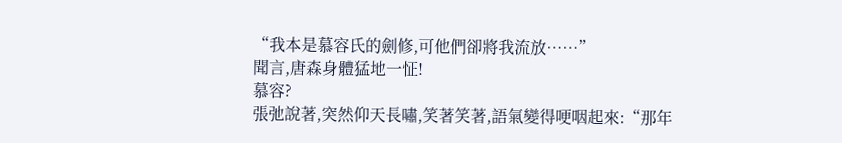“我本是慕容氏的劍修,可他們卻將我流放……”
聞言,唐森身體猛地一怔!
慕容?
張弛說著,突然仰天長嘯,笑著笑著,語氣變得哽咽起來:“那年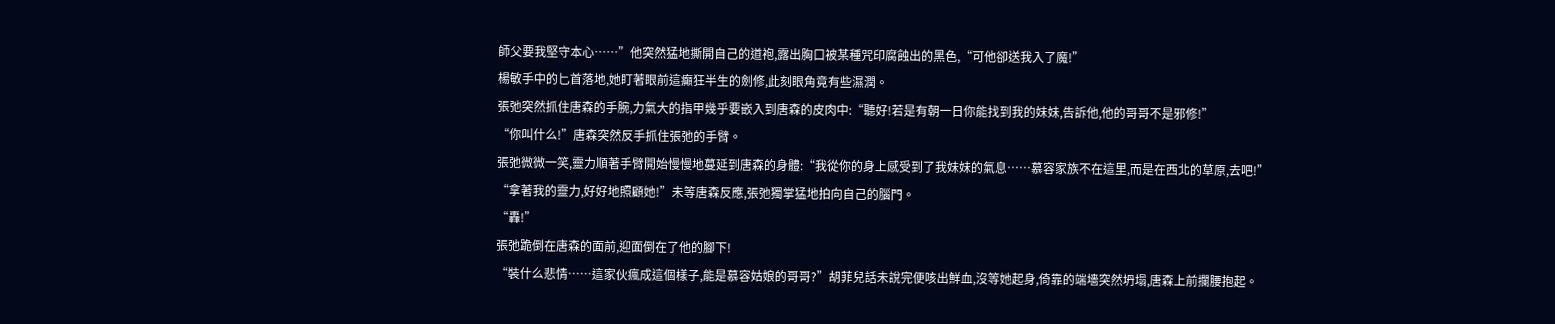師父要我堅守本心……”他突然猛地撕開自己的道袍,露出胸口被某種咒印腐蝕出的黑色,“可他卻送我入了魔!”
楊敏手中的匕首落地,她盯著眼前這癲狂半生的劍修,此刻眼角竟有些濕潤。
張弛突然抓住唐森的手腕,力氣大的指甲幾乎要嵌入到唐森的皮肉中:“聽好!若是有朝一日你能找到我的妹妹,告訴他,他的哥哥不是邪修!”
“你叫什么!”唐森突然反手抓住張弛的手臂。
張弛微微一笑,靈力順著手臂開始慢慢地蔓延到唐森的身體:“我從你的身上感受到了我妹妹的氣息……慕容家族不在這里,而是在西北的草原,去吧!”
“拿著我的靈力,好好地照顧她!”未等唐森反應,張弛獨掌猛地拍向自己的腦門。
“轟!”
張弛跪倒在唐森的面前,迎面倒在了他的腳下!
“裝什么悲情……這家伙瘋成這個樣子,能是慕容姑娘的哥哥?”胡菲兒話未說完便咳出鮮血,沒等她起身,倚靠的端墻突然坍塌,唐森上前攔腰抱起。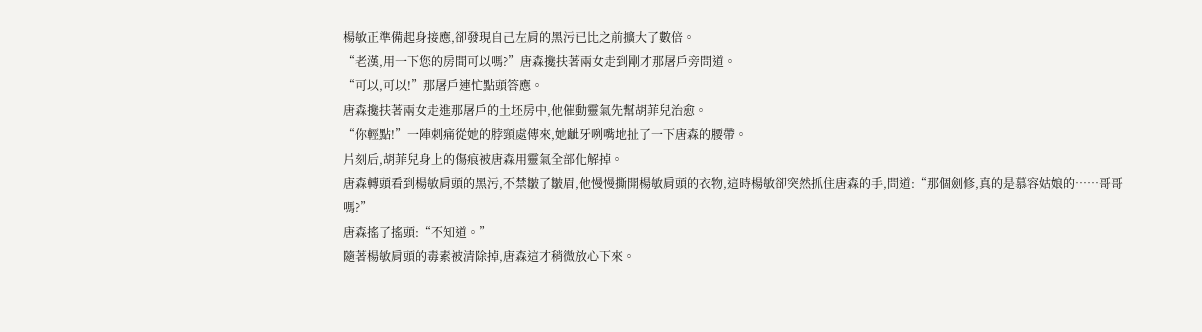楊敏正準備起身接應,卻發現自己左肩的黑污已比之前擴大了數倍。
“老漢,用一下您的房間可以嗎?”唐森攙扶著兩女走到剛才那屠戶旁問道。
“可以,可以!”那屠戶連忙點頭答應。
唐森攙扶著兩女走進那屠戶的土坯房中,他催動靈氣先幫胡菲兒治愈。
“你輕點!”一陣刺痛從她的脖頸處傳來,她齜牙咧嘴地扯了一下唐森的腰帶。
片刻后,胡菲兒身上的傷痕被唐森用靈氣全部化解掉。
唐森轉頭看到楊敏肩頭的黑污,不禁皺了皺眉,他慢慢撕開楊敏肩頭的衣物,這時楊敏卻突然抓住唐森的手,問道:“那個劍修,真的是慕容姑娘的……哥哥嗎?”
唐森搖了搖頭:“不知道。”
隨著楊敏肩頭的毒素被清除掉,唐森這才稍微放心下來。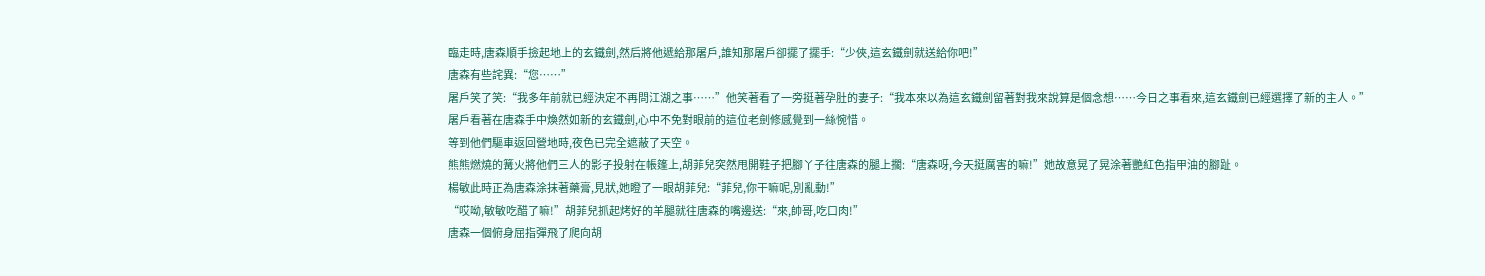臨走時,唐森順手撿起地上的玄鐵劍,然后將他遞給那屠戶,誰知那屠戶卻擺了擺手:“少俠,這玄鐵劍就送給你吧!”
唐森有些詫異:“您……”
屠戶笑了笑:“我多年前就已經決定不再問江湖之事……”他笑著看了一旁挺著孕肚的妻子:“我本來以為這玄鐵劍留著對我來說算是個念想……今日之事看來,這玄鐵劍已經選擇了新的主人。”
屠戶看著在唐森手中煥然如新的玄鐵劍,心中不免對眼前的這位老劍修感覺到一絲惋惜。
等到他們驅車返回營地時,夜色已完全遮蔽了天空。
熊熊燃燒的篝火將他們三人的影子投射在帳篷上,胡菲兒突然甩開鞋子把腳丫子往唐森的腿上擱:“唐森呀,今天挺厲害的嘛!”她故意晃了晃涂著艷紅色指甲油的腳趾。
楊敏此時正為唐森涂抹著藥膏,見狀,她瞪了一眼胡菲兒:“菲兒,你干嘛呢,別亂動!”
“哎呦,敏敏吃醋了嘛!”胡菲兒抓起烤好的羊腿就往唐森的嘴邊送:“來,帥哥,吃口肉!”
唐森一個俯身屈指彈飛了爬向胡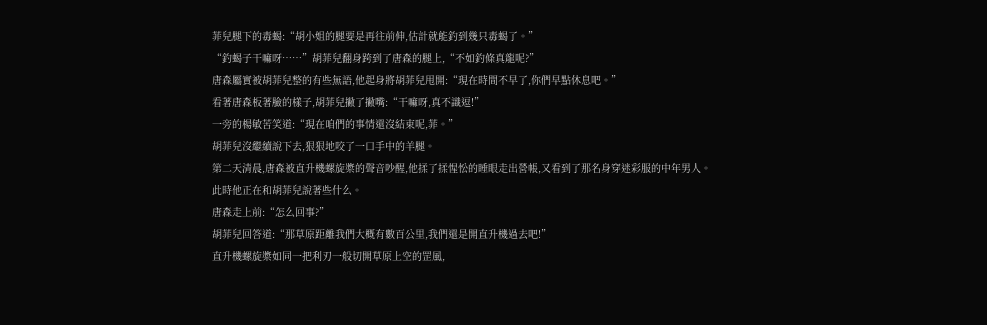菲兒腿下的毒蝎:“胡小姐的腿要是再往前伸,估計就能釣到幾只毒蝎了。”
“釣蝎子干嘛呀……”胡菲兒翻身跨到了唐森的腿上,“不如釣條真龍呢?”
唐森屬實被胡菲兒整的有些無語,他起身將胡菲兒甩開:“現在時間不早了,你們早點休息吧。”
看著唐森板著臉的樣子,胡菲兒撇了撇嘴:“干嘛呀,真不識逗!”
一旁的楊敏苦笑道:“現在咱們的事情還沒結束呢,菲。”
胡菲兒沒繼續說下去,狠狠地咬了一口手中的羊腿。
第二天清晨,唐森被直升機螺旋槳的聲音吵醒,他揉了揉惺忪的睡眼走出營帳,又看到了那名身穿迷彩服的中年男人。
此時他正在和胡菲兒說著些什么。
唐森走上前:“怎么回事?”
胡菲兒回答道:“那草原距離我們大概有數百公里,我們還是開直升機過去吧!”
直升機螺旋槳如同一把利刃一般切開草原上空的罡風,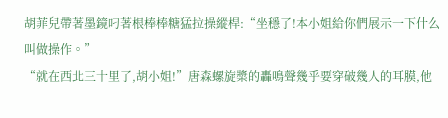胡菲兒帶著墨鏡叼著根棒棒糖猛拉操縱桿:“坐穩了!本小姐給你們展示一下什么叫做操作。”
“就在西北三十里了,胡小姐!”唐森螺旋槳的轟鳴聲幾乎要穿破幾人的耳膜,他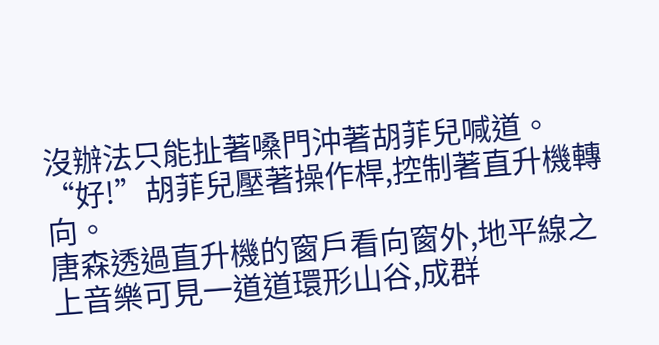沒辦法只能扯著嗓門沖著胡菲兒喊道。
“好!”胡菲兒壓著操作桿,控制著直升機轉向。
唐森透過直升機的窗戶看向窗外,地平線之上音樂可見一道道環形山谷,成群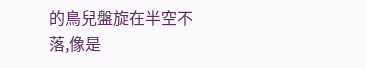的鳥兒盤旋在半空不落,像是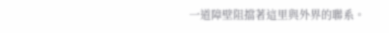一道障壁阻擋著這里與外界的聯系。